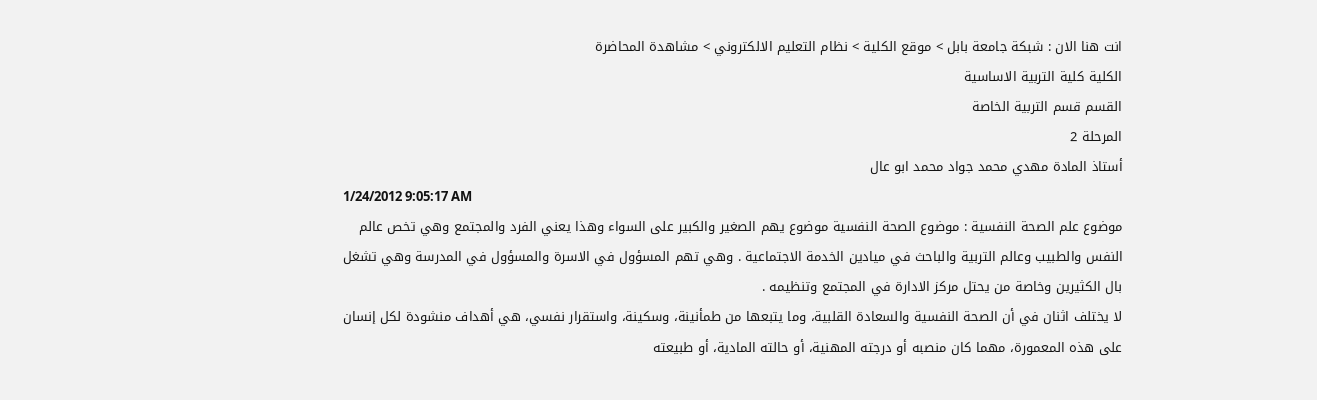انت هنا الان : شبكة جامعة بابل > موقع الكلية > نظام التعليم الالكتروني > مشاهدة المحاضرة
الكلية كلية التربية الاساسية
القسم قسم التربية الخاصة
المرحلة 2
أستاذ المادة مهدي محمد جواد محمد ابو عال
1/24/2012 9:05:17 AM
موضوع علم الصحة النفسية : موضوع الصحة النفسية موضوع يهم الصغير والكبير على السواء وهذا يعني الفرد والمجتمع وهي تخص عالم النفس والطبيب وعالم التربية والباحث في ميادين الخدمة الاجتماعية . وهي تهم المسؤول في الاسرة والمسؤول في المدرسة وهي تشغل بال الكثيرين وخاصة من يحتل مركز الادارة في المجتمع وتنظيمه .
لا يختلف اثنان في أن الصحة النفسية والسعادة القلبية، وما يتبعها من طمأنينة، وسكينة، واستقرار نفسي، هي أهداف منشودة لكل إنسان على هذه المعمورة، مهما كان منصبه أو درجته المهنية، أو حالته المادية، أو طبيعته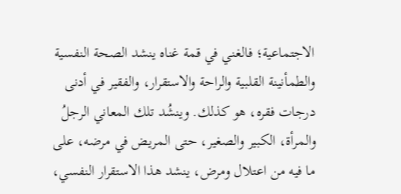الاجتماعية؛ فالغني في قمة غناه ينشد الصحة النفسية والطمأنينة القلبية والراحة والاستقرار، والفقير في أدنى درجات فقره، هو كذلك. وينشُد تلك المعاني الرجلُ والمرأة، الكبير والصغير، حتى المريض في مرضه، على ما فيه من اعتلال ومرض، ينشد هذا الاستقرار النفسي،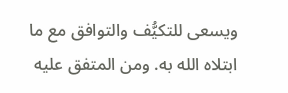ويسعى للتكيُّف والتوافق مع ما ابتلاه الله به. ومن المتفق عليه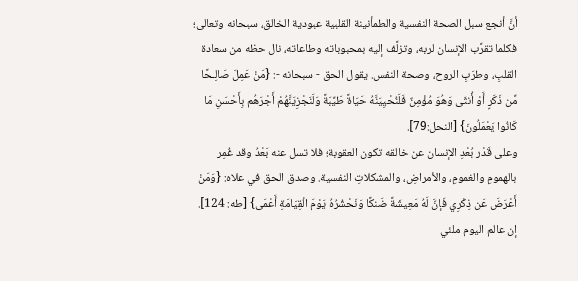أنَّ أنجع سبل الصحة النفسية والطمأنينة القلبية عبودية الخالق، سبحانه وتعالى؛ فكلما تقرَّب الإنسان لربه، وتزلَّف إليه بمحبوباته وطاعاته، نال حظه من سعادة القلبِ، وطرَبِ الروح، وصحة النفس. يقول الحق - سبحانه -: {مَنْ عَمِلَ صَالِـحًا مِّن ذَكَرٍ أَوْ أُنثَى وَهُوَ مُؤْمِنٌ فَلَنُحْيِيَنَّهُ حَيَاةً طَيِّبَةً وَلَنَجْزِيَنَّهُمْ أَجْرَهُم بِأَحْسَنِ مَا كَانُوا يَعْمَلُونَ} [النحل:79].
وعلى قَدْر بُعْدِ الإنسان عن خالقه تكون العقوبة؛ فلا تسل عنه بَعْدُ وقد غُمِر بالهمومِ والغمومِ، والأمراضِ، والمشكلاتِ النفسية. وصدق الحق في علاه: {وَمَنْ أَعْرَضَ عَن ذِكْرِي فَإنَّ لَهُ مَعِيشَةً ضَنكًا وَنَحْشُرُهُ يَوْمَ الْقِيَامَةِ أَعْمَى} [طه: 124].
إن عالم اليوم ملئي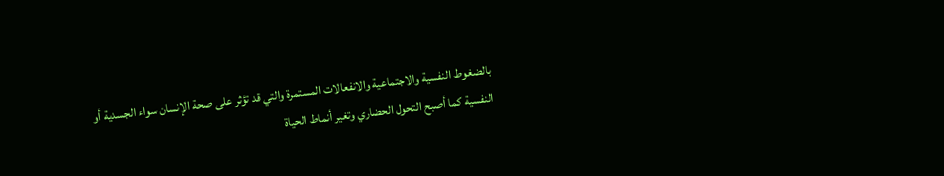بالضغوط النفسية والاجتماعية والانفعالات المستمرة والتي قد تؤثر على صحة الإنسان سواء الجسدية أو النفسية كما أصبح التحول الحضاري وتغير أنماط الحياة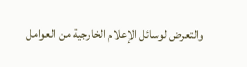والتعرض لوسائل الإعلام الخارجية من العوامل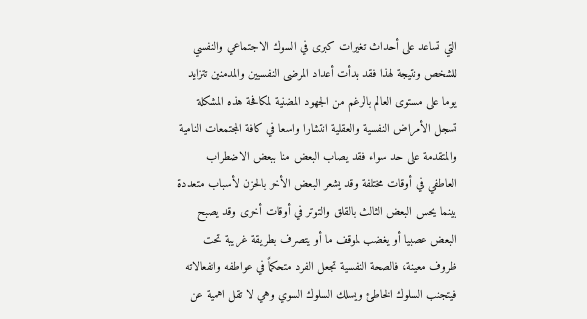التي تساعد على أحداث تغيرات كبرى في السوك الاجتماعي والنفسي للشخص ونتيجة لهذا فقد بدأت أعداد المرضى النفسيين والمدمنين تتزايد يوما على مستوى العالم بالرغم من الجهود المضنية لمكافحة هذه المشكلة تسجل الأمراض النفسية والعقلية انتشارا واسعا في كافة المجتمعات النامية والمتقدمة على حد سواء فقد يصاب البعض منا ببعض الاضطراب العاطفي في أوقات مختلفة وقد يشعر البعض الأخر بالحزن لأسباب متعددة بينما يحس البعض الثالث بالقلق والتوتر في أوقات أخرى وقد يصبح البعض عصبيا أو يغضب لموقف ما أو يتصرف بطريقة غريبة تحت ظروف معينة، فالصحة النفسية تجعل الفرد متحكماً في عواطفه وانفعالاته فيتجنب السلوك الخاطئ ويسلك السلوك السوي وهي لا تقل اهمية عن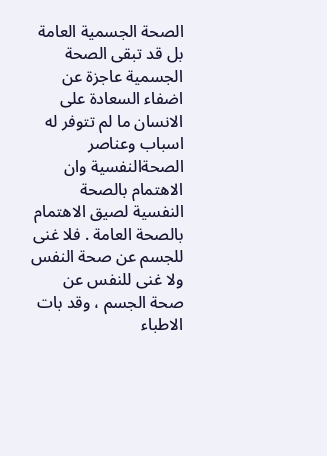الصحة الجسمية العامة بل قد تبقى الصحة الجسمية عاجزة عن اضفاء السعادة على الانسان ما لم تتوفر له اسباب وعناصر الصحةالنفسية وان الاهتمام بالصحة النفسية لصيق الاهتمام بالصحة العامة . فلا غنى للجسم عن صحة النفس ولا غنى للنفس عن صحة الجسم ، وقد بات الاطباء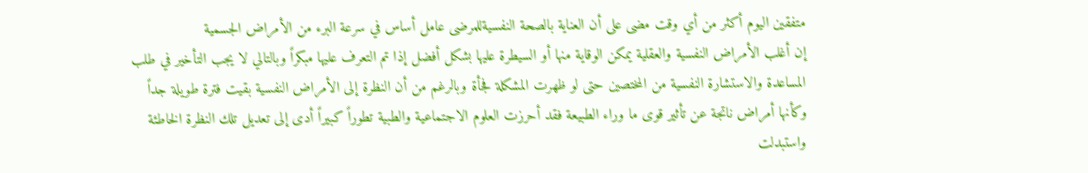متفقين اليوم أكثر من أي وقت مضى على أن العناية بالصحة النفسيةللمرضى عامل أساس في سرعة البرء من الأمراض الجسمية
إن أغلب الأمراض النفسية والعقلية يمكن الوقاية منها أو السيطرة عليها بشكل أفضل إذا تم التعرف عليها مبكراً وبالتالي لا يجب التأخير في طلب المساعدة والاستشارة النفسية من المختصين حتى لو ظهرت المشكلة فجأة وبالرغم من أن النظرة إلى الأمراض النفسية بقيت فترة طويلة جداً وكأنها أمراض ناتجة عن تأثير قوى ما وراء الطبيعة فقد أحرزت العلوم الاجتماعية والطبية تطوراً كبيراً أدى إلى تعديل تلك النظرة الخاطئة واستبدلت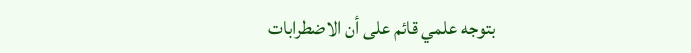بتوجه علمي قائم على أن الاضطرابات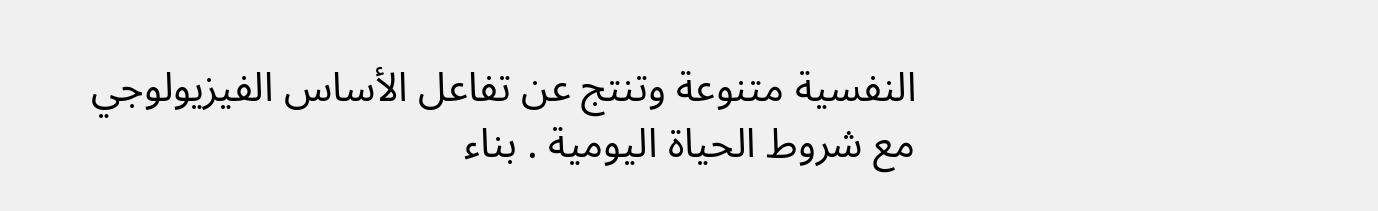النفسية متنوعة وتنتج عن تفاعل الأساس الفيزيولوجي مع شروط الحياة اليومية . بناء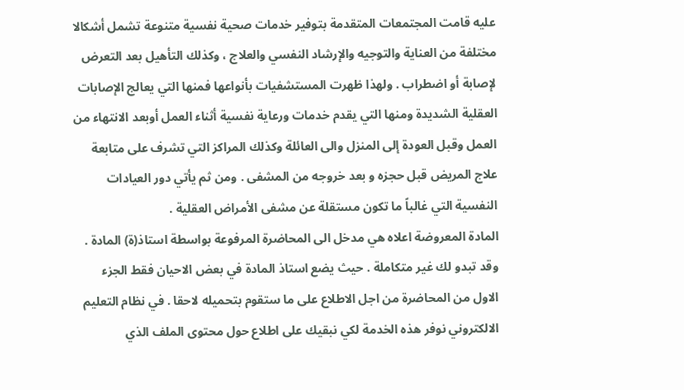عليه قامت المجتمعات المتقدمة بتوفير خدمات صحية نفسية متنوعة تشمل أشكالا مختلفة من العناية والتوجيه والإرشاد النفسي والعلاج ، وكذلك التأهيل بعد التعرض لإصابة أو اضطراب . ولهذا ظهرت المستشفيات بأنواعها فمنها التي يعالج الإصابات العقلية الشديدة ومنها التي يقدم خدمات ورعاية نفسية أثناء العمل أوبعد الانتهاء من العمل وقبل العودة إلى المنزل والى العائلة وكذلك المراكز التي تشرف على متابعة علاج المريض قبل حجزه و بعد خروجه من المشفى . ومن ثم يأتي دور العيادات النفسية التي غالباً ما تكون مستقلة عن مشفى الأمراض العقلية .
المادة المعروضة اعلاه هي مدخل الى المحاضرة المرفوعة بواسطة استاذ(ة) المادة . وقد تبدو لك غير متكاملة . حيث يضع استاذ المادة في بعض الاحيان فقط الجزء الاول من المحاضرة من اجل الاطلاع على ما ستقوم بتحميله لاحقا . في نظام التعليم الالكتروني نوفر هذه الخدمة لكي نبقيك على اطلاع حول محتوى الملف الذي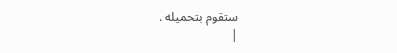ستقوم بتحميله .
|